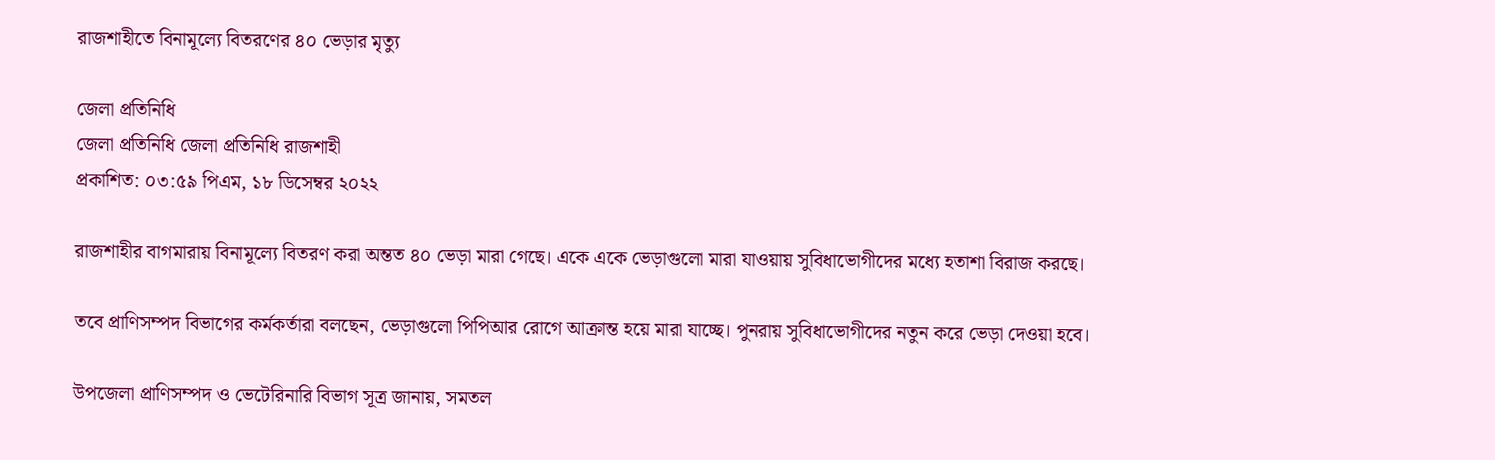রাজশাহীতে বিনামূল্যে বিতরণের ৪০ ভেড়ার মৃত্যু

জেলা প্রতিনিধি
জেলা প্রতিনিধি জেলা প্রতিনিধি রাজশাহী
প্রকাশিত: ০৩:৫৯ পিএম, ১৮ ডিসেম্বর ২০২২

রাজশাহীর বাগমারায় বিনামূল্যে বিতরণ করা অন্তত ৪০ ভেড়া মারা গেছে। একে একে ভেড়াগুলো মারা যাওয়ায় সুবিধাভোগীদের মধ্যে হতাশা বিরাজ করছে।

তবে প্রাণিসম্পদ বিভাগের কর্মকর্তারা বলছেন, ভেড়াগুলো পিপিআর রোগে আক্রান্ত হয়ে মারা যাচ্ছে। পুনরায় সুবিধাভোগীদের নতুন করে ভেড়া দেওয়া হবে।

উপজেলা প্রাণিসম্পদ ও ভেটেরিনারি বিভাগ সূত্র জানায়, সমতল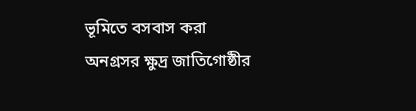ভূমিতে বসবাস করা অনগ্রসর ক্ষুদ্র জাতিগোষ্ঠীর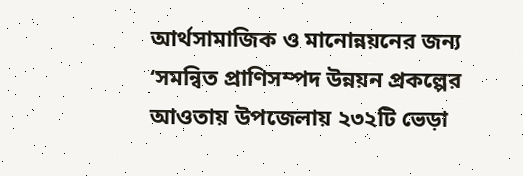আর্থসামাজিক ও মানোন্নয়নের জন্য ‘সমন্বিত প্রাণিসম্পদ উন্নয়ন প্রকল্পের আওতায় উপজেলায় ২৩২টি ভেড়া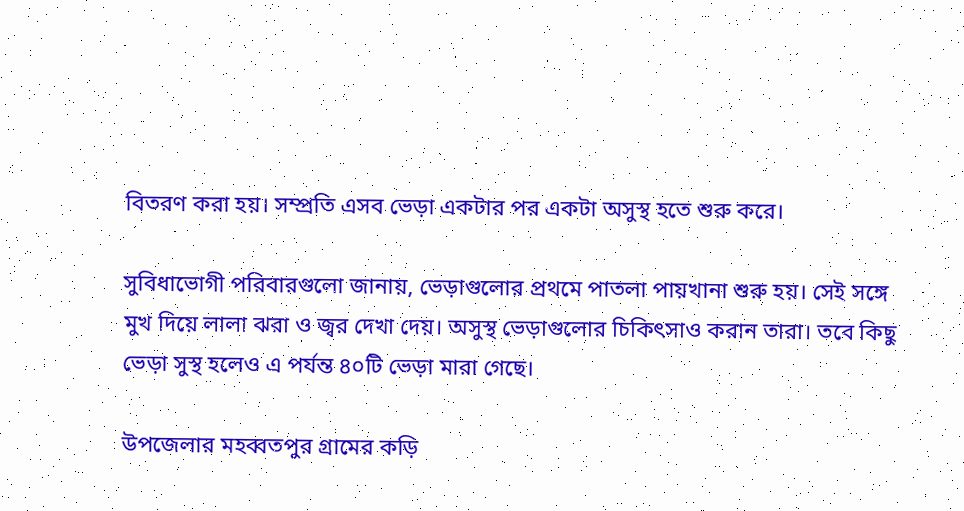বিতরণ করা হয়। সম্প্রতি এসব ভেড়া একটার পর একটা অসুস্থ হতে শুরু করে।

সুবিধাভোগী পরিবারগুলো জানায়, ভেড়াগুলোর প্রথমে পাতলা পায়খানা শুরু হয়। সেই সঙ্গে মুখ দিয়ে লালা ঝরা ও জ্বর দেখা দেয়। অসুস্থ ভেড়াগুলোর চিকিৎসাও করান তারা। তবে কিছু ভেড়া সুস্থ হলেও এ পর্যন্ত ৪০টি ভেড়া মারা গেছে।

উপজেলার মহব্বতপুর গ্রামের কড়ি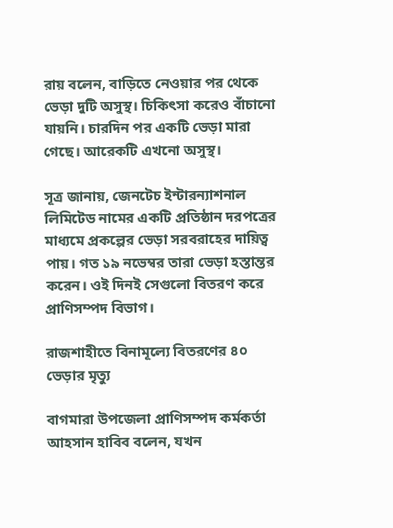রায় বলেন, বাড়িতে নেওয়ার পর থেকে ভেড়া দুটি অসুস্থ। চিকিৎসা করেও বাঁচানো যায়নি। চারদিন পর একটি ভেড়া মারা গেছে। আরেকটি এখনো অসুস্থ।

সূত্র জানায়, জেনটেচ ইন্টারন্যাশনাল লিমিটেড নামের একটি প্রতিষ্ঠান দরপত্রের মাধ্যমে প্রকল্পের ভেড়া সরবরাহের দায়িত্ব পায়। গত ১৯ নভেম্বর তারা ভেড়া হস্তান্তর করেন। ওই দিনই সেগুলো বিতরণ করে প্রাণিসম্পদ বিভাগ।

রাজশাহীতে বিনামূল্যে বিতরণের ৪০ ভেড়ার মৃত্যু

বাগমারা উপজেলা প্রাণিসম্পদ কর্মকর্তা আহসান হাবিব বলেন, যখন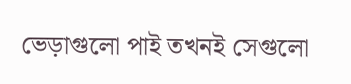ভেড়াগুলো পাই তখনই সেগুলো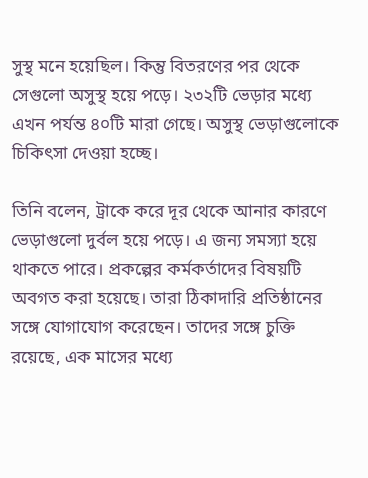সুস্থ মনে হয়েছিল। কিন্তু বিতরণের পর থেকে সেগুলো অসুস্থ হয়ে পড়ে। ২৩২টি ভেড়ার মধ্যে এখন পর্যন্ত ৪০টি মারা গেছে। অসুস্থ ভেড়াগুলোকে চিকিৎসা দেওয়া হচ্ছে।

তিনি বলেন, ট্রাকে করে দূর থেকে আনার কারণে ভেড়াগুলো দুর্বল হয়ে পড়ে। এ জন্য সমস্যা হয়ে থাকতে পারে। প্রকল্পের কর্মকর্তাদের বিষয়টি অবগত করা হয়েছে। তারা ঠিকাদারি প্রতিষ্ঠানের সঙ্গে যোগাযোগ করেছেন। তাদের সঙ্গে চুক্তি রয়েছে, এক মাসের মধ্যে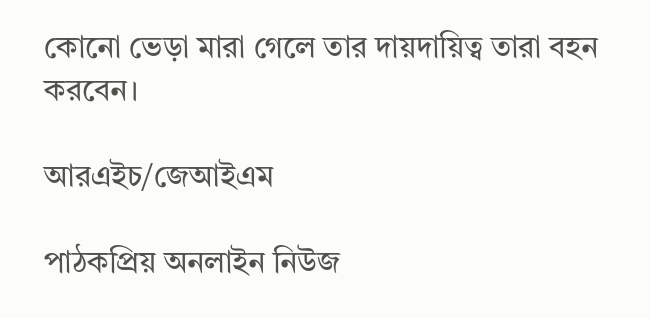কোনো ভেড়া মারা গেলে তার দায়দায়িত্ব তারা বহন করবেন।

আরএইচ/জেআইএম

পাঠকপ্রিয় অনলাইন নিউজ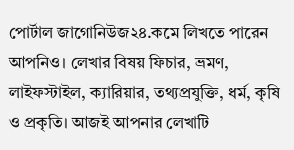পোর্টাল জাগোনিউজ২৪.কমে লিখতে পারেন আপনিও। লেখার বিষয় ফিচার, ভ্রমণ, লাইফস্টাইল, ক্যারিয়ার, তথ্যপ্রযুক্তি, ধর্ম, কৃষি ও প্রকৃতি। আজই আপনার লেখাটি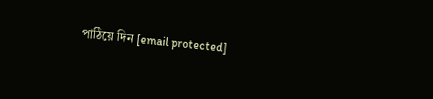পাঠিয়ে দিন [email protected]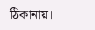ঠিকানায়।